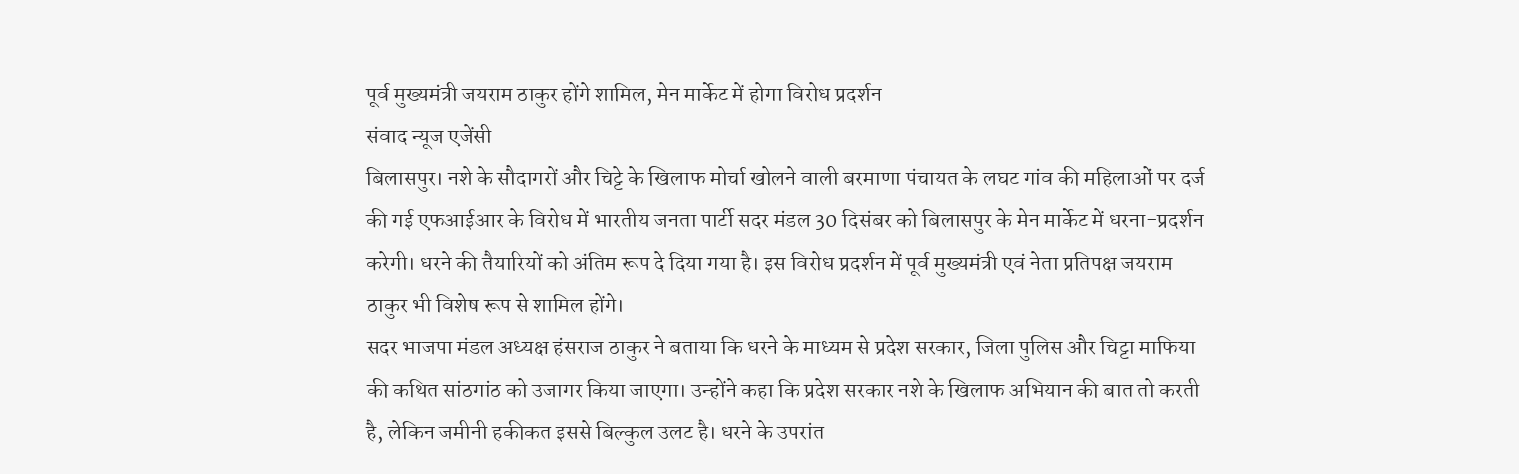पूर्व मुख्यमंत्री जयराम ठाकुर होंगे शामिल, मेन मार्केट में होगा विरोध प्रदर्शन
संवाद न्यूज एजेंसी
बिलासपुर। नशे के सौदागरों और चिट्टे के खिलाफ मोर्चा खोलने वाली बरमाणा पंचायत के लघट गांव की महिलाओं पर दर्ज की गई एफआईआर के विरोध में भारतीय जनता पार्टी सदर मंडल 30 दिसंबर को बिलासपुर के मेन मार्केट में धरना-प्रदर्शन करेगी। धरने की तैयारियों को अंतिम रूप दे दिया गया है। इस विरोध प्रदर्शन में पूर्व मुख्यमंत्री एवं नेता प्रतिपक्ष जयराम ठाकुर भी विशेष रूप से शामिल होंगे।
सदर भाजपा मंडल अध्यक्ष हंसराज ठाकुर ने बताया कि धरने के माध्यम से प्रदेश सरकार, जिला पुलिस और चिट्टा माफिया की कथित सांठगांठ को उजागर किया जाएगा। उन्होंने कहा कि प्रदेश सरकार नशे के खिलाफ अभियान की बात तो करती है, लेकिन जमीनी हकीकत इससे बिल्कुल उलट है। धरने के उपरांत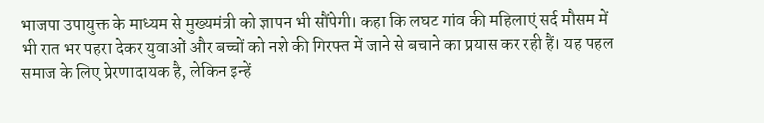भाजपा उपायुक्त के माध्यम से मुख्यमंत्री को ज्ञापन भी सौंपेगी। कहा कि लघट गांव की महिलाएं सर्द मौसम में भी रात भर पहरा देकर युवाओं और बच्चों को नशे की गिरफ्त में जाने से बचाने का प्रयास कर रही हैं। यह पहल समाज के लिए प्रेरणादायक है, लेकिन इन्हें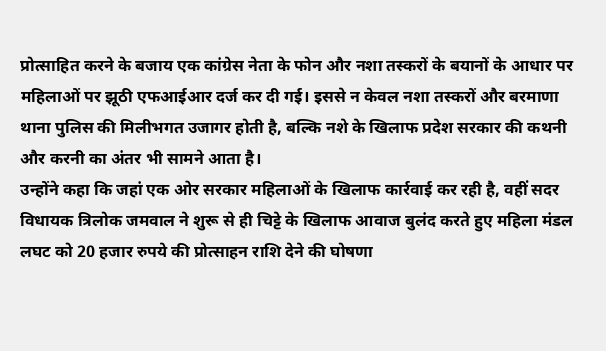प्रोत्साहित करने के बजाय एक कांग्रेस नेता के फोन और नशा तस्करों के बयानों के आधार पर महिलाओं पर झूठी एफआईआर दर्ज कर दी गई। इससे न केवल नशा तस्करों और बरमाणा थाना पुलिस की मिलीभगत उजागर होती है, बल्कि नशे के खिलाफ प्रदेश सरकार की कथनी और करनी का अंतर भी सामने आता है।
उन्होंने कहा कि जहां एक ओर सरकार महिलाओं के खिलाफ कार्रवाई कर रही है, वहीं सदर विधायक त्रिलोक जमवाल ने शुरू से ही चिट्टे के खिलाफ आवाज बुलंद करते हुए महिला मंडल लघट को 20 हजार रुपये की प्रोत्साहन राशि देने की घोषणा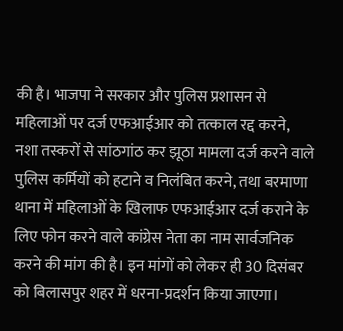की है। भाजपा ने सरकार और पुलिस प्रशासन से महिलाओं पर दर्ज एफआईआर को तत्काल रद्द करने, नशा तस्करों से सांठगांठ कर झूठा मामला दर्ज करने वाले पुलिस कर्मियों को हटाने व निलंबित करने, तथा बरमाणा थाना में महिलाओं के खिलाफ एफआईआर दर्ज कराने के लिए फोन करने वाले कांग्रेस नेता का नाम सार्वजनिक करने की मांग की है। इन मांगों को लेकर ही 30 दिसंबर को बिलासपुर शहर में धरना-प्रदर्शन किया जाएगा।